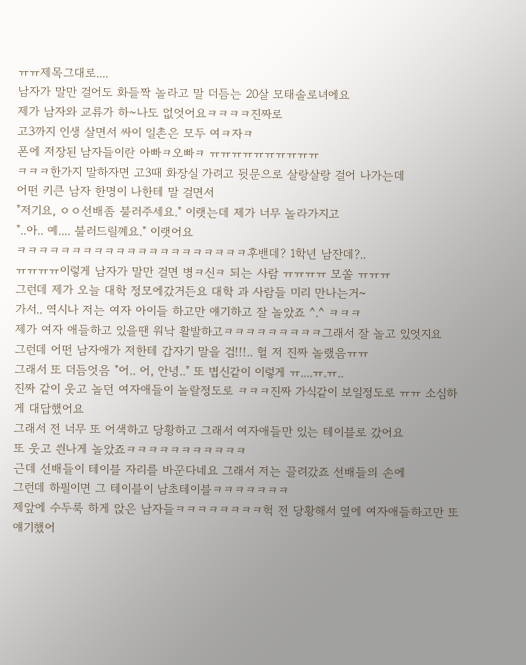ㅠㅠ제목그대로....
남자가 말만 걸어도 화들짝 놀라고 말 더듬는 20살 모태솔로녀에요
제가 남자와 교류가 하~나도 없엇어요ㅋㅋㅋㅋ진짜로
고3까지 인생 살면서 싸이 일촌은 모두 여ㅋ자ㅋ
폰에 저장된 남자들이란 아빠ㅋ오빠ㅋ ㅠㅠㅠㅠㅠㅠㅠㅠㅠㅠ
ㅋㅋㅋ한가지 말하자면 고3때 화장실 가려고 뒷문으로 살랑살랑 걸어 나가는데
어떤 키큰 남자 한명이 나한테 말 걸면서
"저기요, ㅇㅇ선배좀 불러주세요." 이랫는데 제가 너무 놀라가지고
"..아.. 예.... 불러드릴꼐요." 이랫어요
ㅋㅋㅋㅋㅋㅋㅋㅋㅋㅋㅋㅋㅋㅋㅋㅋㅋㅋㅋㅋㅋ후밴데? 1학년 남잔데?..
ㅠㅠㅠㅠ이렇게 남자가 말만 걸면 병ㅋ신ㅋ 되는 사람 ㅠㅠㅠㅠ 모쏠 ㅠㅠㅠ
그런데 제가 오늘 대학 정모에갔거든요 대학 과 사람들 미리 만나는거~
가서.. 역시나 저는 여자 아이들 하고만 얘기하고 잘 놀았죠 ^.^ ㅋㅋㅋ
제가 여자 애들하고 있을땐 워낙 활발하고ㅋㅋㅋㅋㅋㅋㅋㅋㅋ그래서 잘 놀고 있엇지요
그런데 어떤 남자애가 저한테 갑자기 말을 검!!!.. 헐 저 진짜 놀랬음ㅠㅠ
그래서 또 더듬엇음 "어.. 어, 안녕.." 또 볍신같이 이렇게 ㅠ....ㅠ.ㅠ..
진짜 같이 웃고 놀던 여자애들이 놀랄정도로 ㅋㅋㅋ진짜 가식같이 보일정도로 ㅠㅠ 소심하게 대답했어요
그래서 전 너무 또 어색하고 당황하고 그래서 여자애들만 있는 테이블로 갔어요
또 웃고 씐나게 놀았죠ㅋㅋㅋㅋㅋㅋㅋㅋㅋㅋㅋ
근데 선배들이 테이블 자리를 바꾼다네요 그래서 저는 끌려갔죠 선배들의 손에
그런데 하필이면 그 테이블이 남초테이블ㅋㅋㅋㅋㅋㅋㅋ
제앞에 수두룩 하게 앉은 남자들ㅋㅋㅋㅋㅋㅋㅋㅋ헉 전 당황해서 옆에 여자애들하고만 또 얘기했어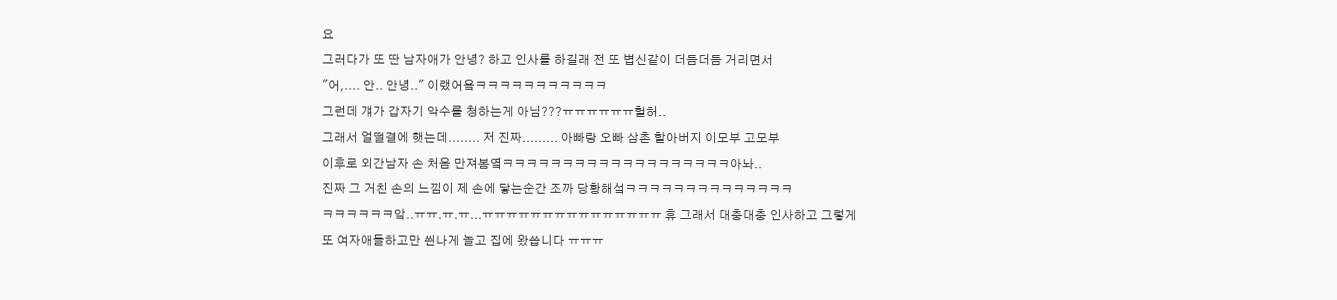요
그러다가 또 딴 남자애가 안녕? 하고 인사를 하길래 전 또 볍신같이 더듬더듬 거리면서
"어,.... 안.. 안녕.." 이랬어욬ㅋㅋㅋㅋㅋㅋㅋㅋㅋㅋㅋ
그런데 걔가 갑자기 악수를 청하는게 아님???ㅠㅠㅠㅠㅠㅠ헐허..
그래서 얼떨결에 햇는데........ 저 진짜......... 아빠랑 오빠 삼촌 할아버지 이모부 고모부
이후로 외간남자 손 처음 만져봄옄ㅋㅋㅋㅋㅋㅋㅋㅋㅋㅋㅋㅋㅋㅋㅋㅋㅋㅋㅋ아놔..
진짜 그 거친 손의 느낌이 제 손에 닿는순간 조까 당황해섴ㅋㅋㅋㅋㅋㅋㅋㅋㅋㅋㅋㅋㅋㅋ
ㅋㅋㅋㅋㅋㅋ앜..ㅠㅠ.ㅠ.ㅠ...ㅠㅠㅠㅠㅠㅠㅠㅠㅠㅠㅠㅠㅠㅠㅠ 휴 그래서 대충대충 인사하고 그렇게
또 여자애들하고만 씐나게 놀고 집에 왔씁니다 ㅠㅠㅠ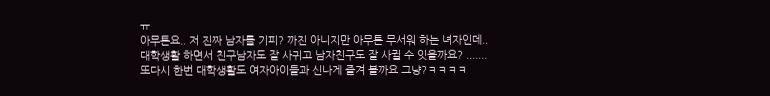ㅠ
아무튼요.. 저 진짜 남자를 기피? 까진 아니지만 아무튼 무서워 하는 녀자인데..
대학생활 하면서 친구남자도 잘 사귀고 남자친구도 잘 사귈 수 잇을까요? .......
또다시 한번 대학생활도 여자아이들과 신나게 즐겨 볼까요 그냥?ㅋㅋㅋㅋ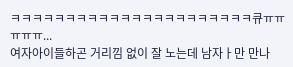ㅋㅋㅋㅋㅋㅋㅋㅋㅋㅋㅋㅋㅋㅋㅋㅋㅋㅋㅋㅋㅋㅋ큐ㅠㅠㅠㅠㅠ...
여자아이들하곤 거리낌 없이 잘 노는데 남자ㅏ만 만나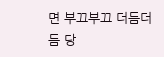면 부끄부끄 더듬더듬 당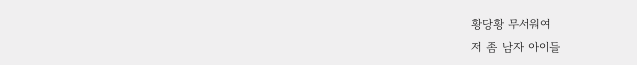황당황 무서워여
저 좀 남자 아이들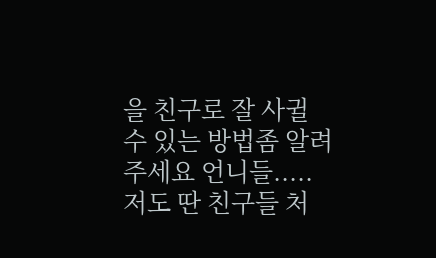을 친구로 잘 사귈 수 있는 방법좀 알려주세요 언니들.....
저도 딴 친구들 처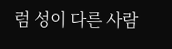럼 성이 다른 사람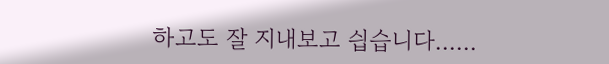하고도 잘 지내보고 싑습니다......